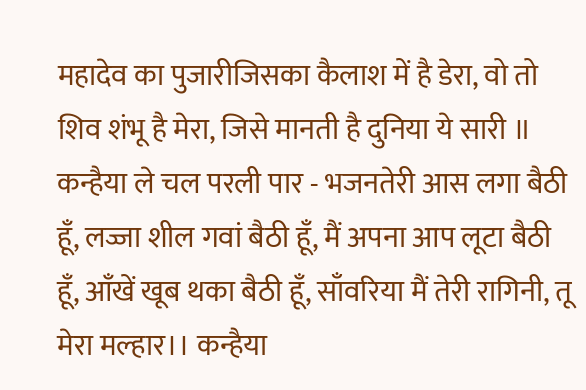महादेव का पुजारीजिसका कैलाश में है डेरा, वो तो शिव शंभू है मेरा, जिसे मानती है दुनिया ये सारी ॥
कन्हैया ले चल परली पार - भजनतेरी आस लगा बैठी हूँ, लज्जा शील गवां बैठी हूँ, मैं अपना आप लूटा बैठी हूँ, आँखें खूब थका बैठी हूँ, साँवरिया मैं तेरी रागिनी, तू मेरा मल्हार।। कन्हैया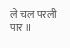ले चल परली पार ॥